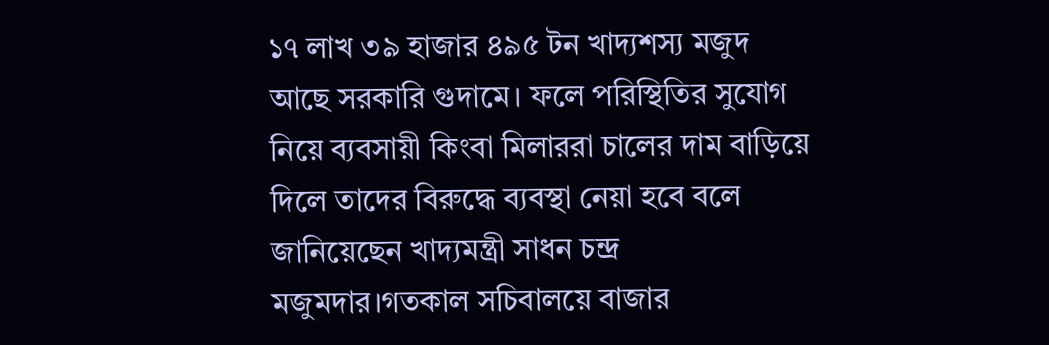১৭ লাখ ৩৯ হাজার ৪৯৫ টন খাদ্যশস্য মজুদ আছে সরকারি গুদামে। ফলে পরিস্থিতির সুযোগ নিয়ে ব্যবসায়ী কিংবা মিলাররা চালের দাম বাড়িয়ে দিলে তাদের বিরুদ্ধে ব্যবস্থা নেয়া হবে বলে জানিয়েছেন খাদ্যমন্ত্রী সাধন চন্দ্র মজুমদার।গতকাল সচিবালয়ে বাজার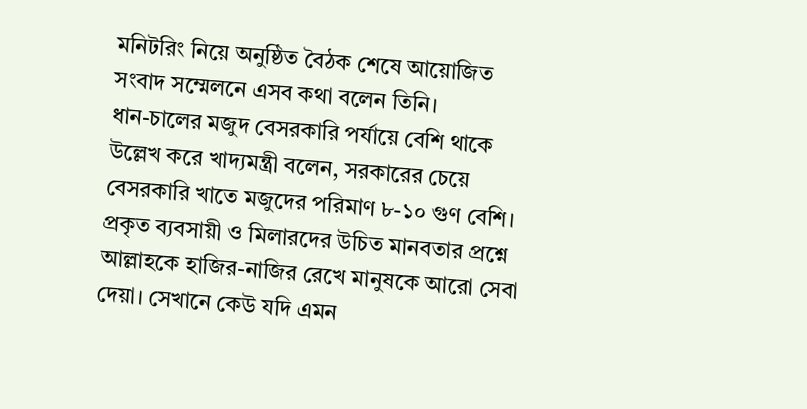মনিটরিং নিয়ে অনুষ্ঠিত বৈঠক শেষে আয়োজিত সংবাদ সম্মেলনে এসব কথা বলেন তিনি।
ধান-চালের মজুদ বেসরকারি পর্যায়ে বেশি থাকে উল্লেখ করে খাদ্যমন্ত্রী বলেন, সরকারের চেয়ে বেসরকারি খাতে মজুদের পরিমাণ ৮-১০ গুণ বেশি। প্রকৃত ব্যবসায়ী ও মিলারদের উচিত মানবতার প্রশ্নে আল্লাহকে হাজির-নাজির রেখে মানুষকে আরো সেবা দেয়া। সেখানে কেউ যদি এমন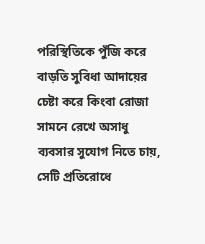পরিস্থিতিকে পুঁজি করে বাড়তি সুবিধা আদায়ের চেষ্টা করে কিংবা রোজা সামনে রেখে অসাধু ব্যবসার সুযোগ নিতে চায়, সেটি প্রতিরোধে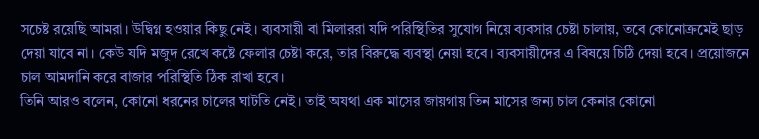সচেষ্ট রয়েছি আমরা। উদ্বিগ্ন হওয়ার কিছু নেই। ব্যবসায়ী বা মিলাররা যদি পরিস্থিতির সুযোগ নিয়ে ব্যবসার চেষ্টা চালায়, তবে কোনোক্রমেই ছাড় দেয়া যাবে না। কেউ যদি মজুদ রেখে কষ্টে ফেলার চেষ্টা করে, তার বিরুদ্ধে ব্যবস্থা নেয়া হবে। ব্যবসায়ীদের এ বিষয়ে চিঠি দেয়া হবে। প্রয়োজনে চাল আমদানি করে বাজার পরিস্থিতি ঠিক রাখা হবে।
তিনি আরও বলেন, কোনো ধরনের চালের ঘাটতি নেই। তাই অযথা এক মাসের জায়গায় তিন মাসের জন্য চাল কেনার কোনো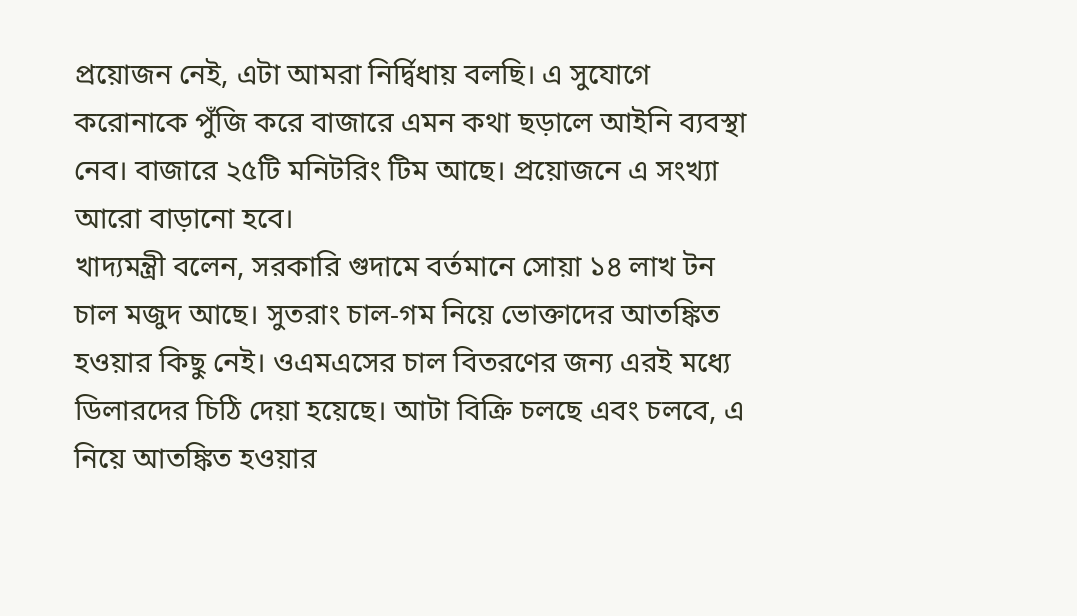প্রয়োজন নেই, এটা আমরা নির্দ্বিধায় বলছি। এ সুযোগে করোনাকে পুঁজি করে বাজারে এমন কথা ছড়ালে আইনি ব্যবস্থা নেব। বাজারে ২৫টি মনিটরিং টিম আছে। প্রয়োজনে এ সংখ্যা আরো বাড়ানো হবে।
খাদ্যমন্ত্রী বলেন, সরকারি গুদামে বর্তমানে সোয়া ১৪ লাখ টন চাল মজুদ আছে। সুতরাং চাল-গম নিয়ে ভোক্তাদের আতঙ্কিত হওয়ার কিছু নেই। ওএমএসের চাল বিতরণের জন্য এরই মধ্যে ডিলারদের চিঠি দেয়া হয়েছে। আটা বিক্রি চলছে এবং চলবে, এ নিয়ে আতঙ্কিত হওয়ার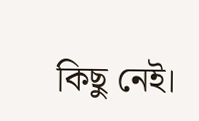কিছু নেই।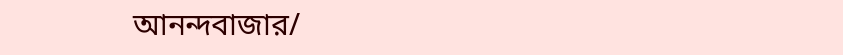আনন্দবাজার/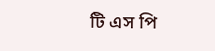টি এস পি